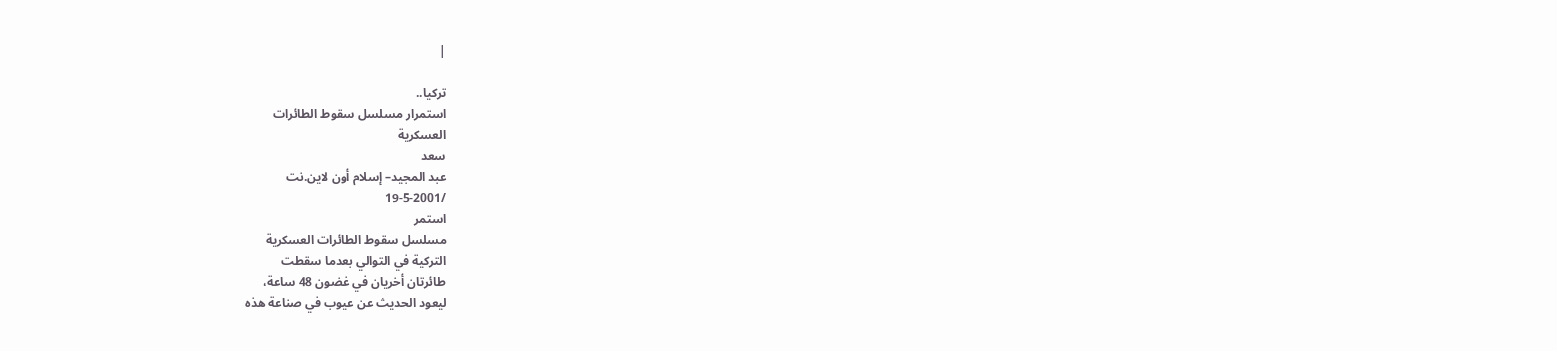|

تركيا..
استمرار مسلسل سقوط الطائرات
العسكرية
سعد
عبد المجيد– إسلام أون لاين.نت
/19-5-2001
استمر
مسلسل سقوط الطائرات العسكرية
التركية في التوالي بعدما سقطت
طائرتان أخريان في غضون 48 ساعة،
ليعود الحديث عن عيوب في صناعة هذه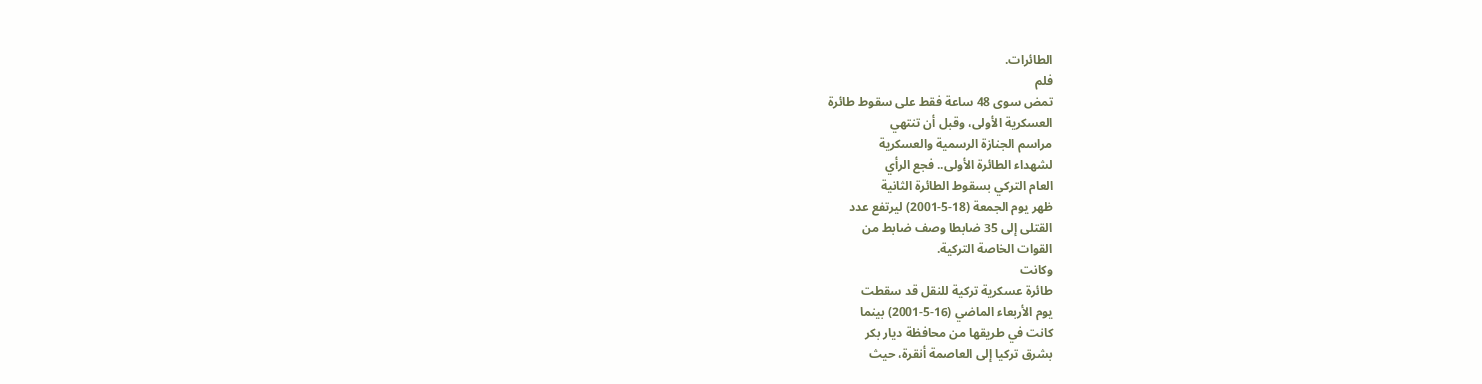الطائرات.
فلم
تمض سوى 48 ساعة فقط على سقوط طائرة
العسكرية الأولى، وقبل أن تنتهي
مراسم الجنازة الرسمية والعسكرية
لشهداء الطائرة الأولى.. فجع الرأي
العام التركي بسقوط الطائرة الثانية
ظهر يوم الجمعة (18-5-2001) ليرتفع عدد
القتلى إلى 35 ضابطا وصف ضابط من
القوات الخاصة التركية.
وكانت
طائرة عسكرية تركية للنقل قد سقطت
يوم الأربعاء الماضي (16-5-2001) بينما
كانت في طريقها من محافظة ديار بكر
بشرق تركيا إلى العاصمة أنقرة، حيث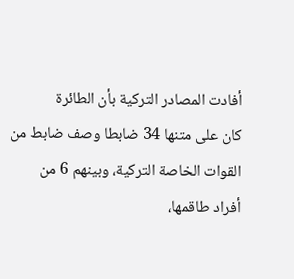أفادت المصادر التركية بأن الطائرة
كان على متنها 34 ضابطا وصف ضابط من
القوات الخاصة التركية، وبينهم 6 من
أفراد طاقمها،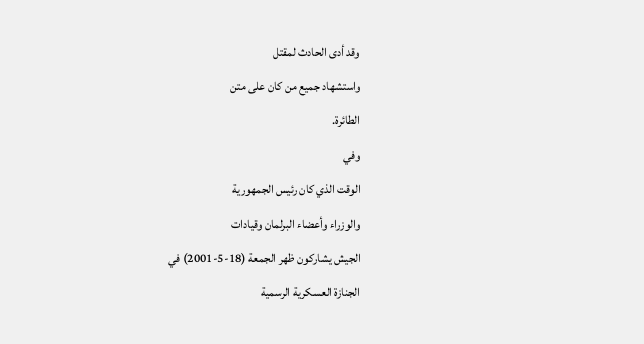وقد أدى الحادث لمقتل
واستشهاد جميع من كان على متن
الطائرة.
وفي
الوقت الذي كان رئيس الجمهورية
والوزراء وأعضاء البرلمان وقيادات
الجيش يشاركون ظهر الجمعة (18-5-2001) في
الجنازة العسكرية الرسمية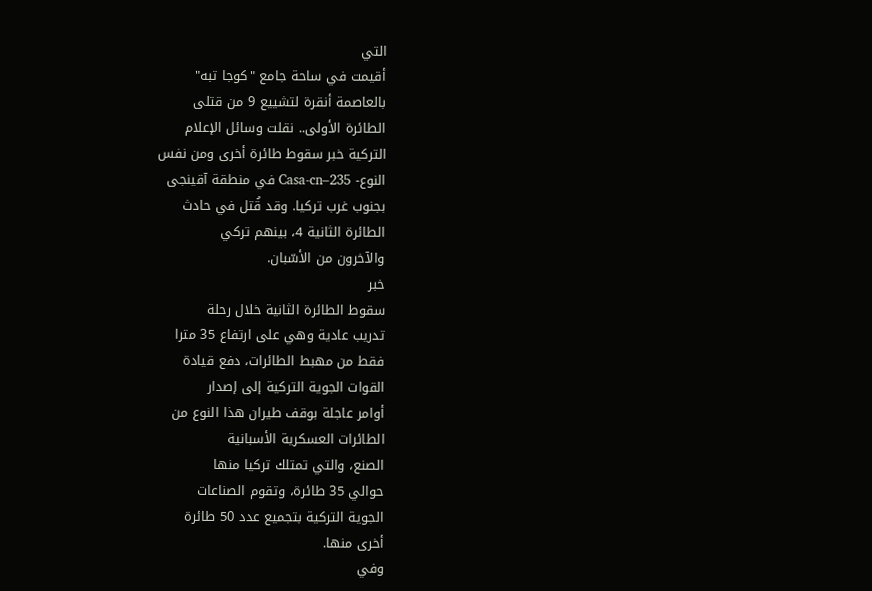التي
أقيمت في ساحة جامع "كوجا تبه"
بالعاصمة أنقرة لتشييع 9 من قتلى
الطائرة الأولى.. نقلت وسائل الإعلام
التركية خبر سقوط طائرة أخرى ومن نفس
النوع- 235–Casa-cn في منطقة آقينجى
بجنوب غرب تركيا. وقد قُتل في حادث
الطائرة الثانية 4، بينهم تركي
والآخرون من الأسّبان.
خبر
سقوط الطائرة الثانية خلال رحلة
تدريب عادية وهي على ارتفاع 35 مترا
فقط من مهبط الطائرات، دفع قيادة
القوات الجوية التركية إلى إصدار
أوامر عاجلة بوقف طيران هذا النوع من
الطائرات العسكرية الأسبانية
الصنع، والتي تمتلك تركيا منها
حوالي 35 طائرة، وتقوم الصناعات
الجوية التركية بتجميع عدد 50 طائرة
أخرى منها.
وفي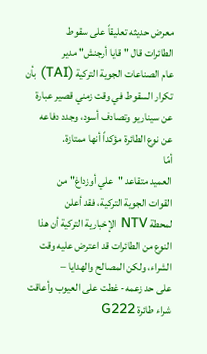معرض حديثه تعليقاً على سقوط
الطائرات قال "قايا أرجنش" مدير
عام الصناعات الجوية التركية (TAI) بأن
تكرار السقوط في وقت زمني قصير عبارة
عن سيناريو وتصادف أسود، وجدد دفاعه
عن نوع الطائرة مؤكداً أنها ممتازة.
أمّا
العميد متقاعد "علي أوزداغ" من
القوات الجوية التركية، فقد أعلن
لمحطة NTV الإخبارية التركية أن هذا
النوع من الطائرات قد اعترض عليه وقت
الشراء، ولكن المصالح والهدايا –
على حد زعمه- غطت على العيوب وأعاقت
شراء طائرة G222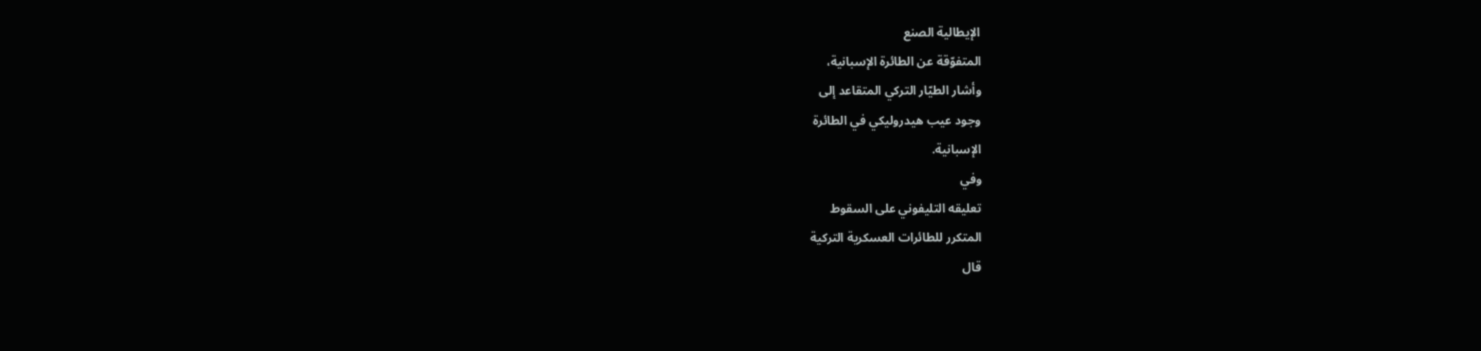الإيطالية الصنع
المتفوّقة عن الطائرة الإسبانية،
وأشار الطيّار التركي المتقاعد إلى
وجود عيب هيدروليكي في الطائرة
الإسبانية.
وفي
تعليقه التليفوني على السقوط
المتكرر للطائرات العسكرية التركية
قال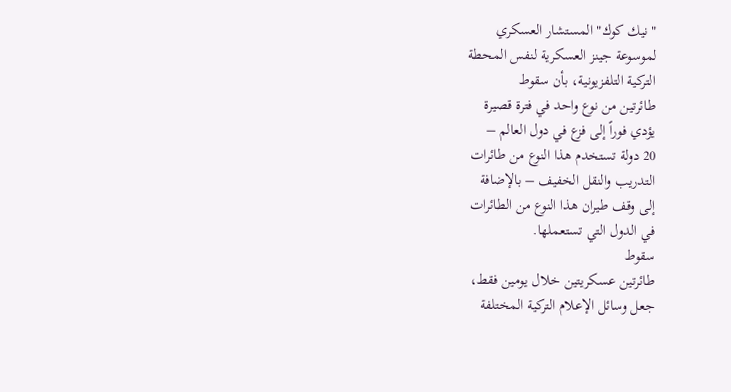"نيك كوك" المستشار العسكري
لموسوعة جينز العسكرية لنفس المحطة
التركية التلفزيونية، بأن سقوط
طائرتين من نوع واحد في فترة قصيرة
يؤدي فوراً إلى فزع في دول العالم –
20 دولة تستخدم هذا النوع من طائرات
التدريب والنقل الخفيف – بالإضافة
إلى وقف طيران هذا النوع من الطائرات
في الدول التي تستعملها.
سقوط
طائرتين عسكريتين خلال يومين فقط،
جعل وسائل الإعلام التركية المختلفة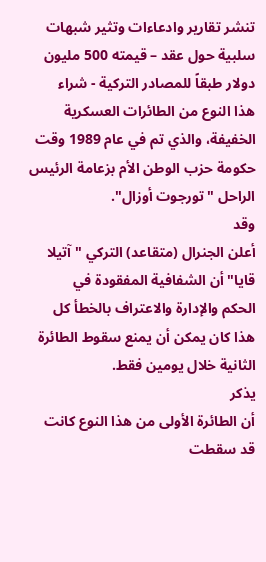تنشر تقارير وادعاءات وتثير شبهات
سلبية حول عقد – قيمته 500 مليون
دولار طبقاً للمصادر التركية - شراء
هذا النوع من الطائرات العسكرية
الخفيفة، والذي تم في عام 1989 وقت
حكومة حزب الوطن الأم بزعامة الرئيس
الراحل "تورجوت أوزال".
وقد
أعلن الجنرال (متقاعد) التركي "آتيلا
قايا" أن الشفافية المفقودة في
الحكم والإدارة والاعتراف بالخطأ كل
هذا كان يمكن أن يمنع سقوط الطائرة
الثانية خلال يومين فقط.
يذكر
أن الطائرة الأولى من هذا النوع كانت
قد سقطت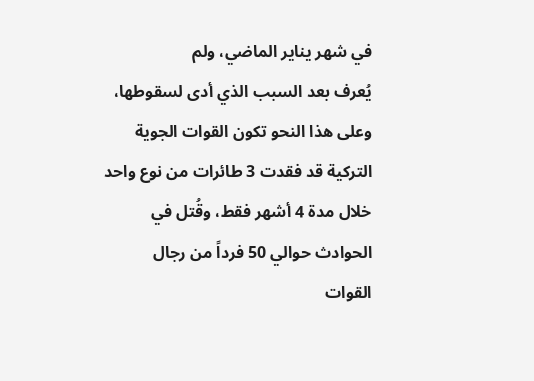في شهر يناير الماضي، ولم
يُعرف بعد السبب الذي أدى لسقوطها،
وعلى هذا النحو تكون القوات الجوية
التركية قد فقدت 3 طائرات من نوع واحد
خلال مدة 4 أشهر فقط، وقُتل في
الحوادث حوالي 50 فرداً من رجال
القوات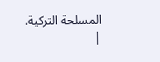المسلحة التركية.
|